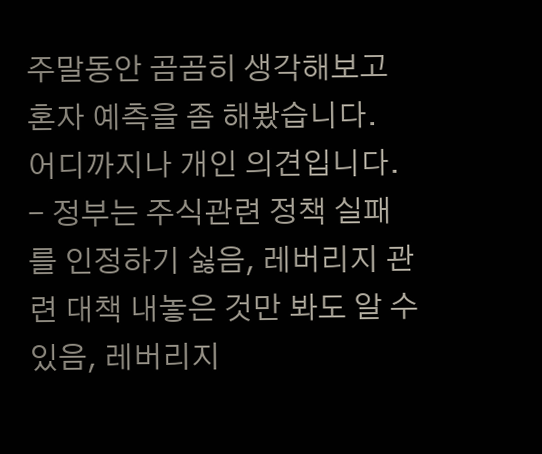주말동안 곰곰히 생각해보고 혼자 예측을 좀 해봤습니다.
어디까지나 개인 의견입니다.
- 정부는 주식관련 정책 실패를 인정하기 싫음, 레버리지 관련 대책 내놓은 것만 봐도 알 수 있음, 레버리지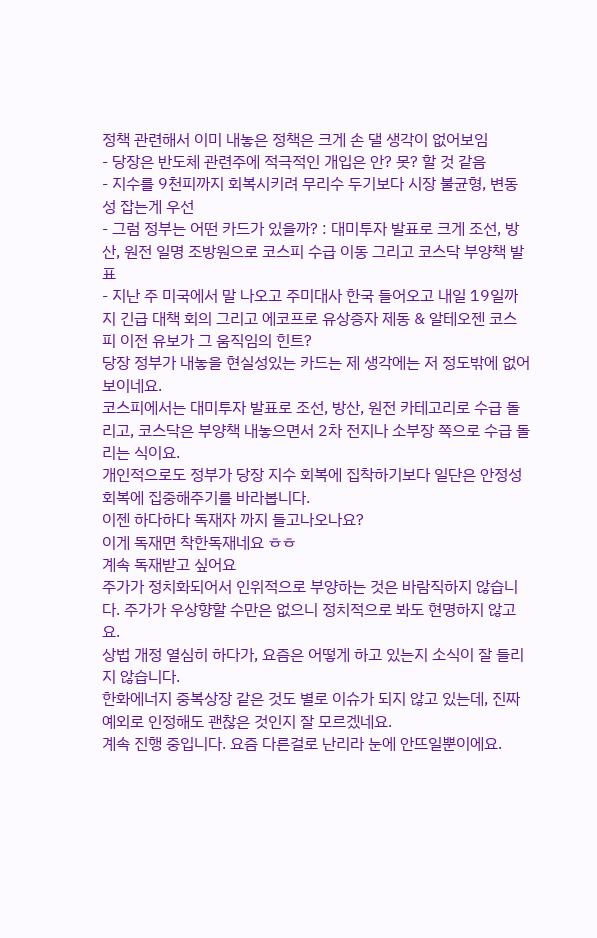정책 관련해서 이미 내놓은 정책은 크게 손 댈 생각이 없어보임
- 당장은 반도체 관련주에 적극적인 개입은 안? 못? 할 것 같음
- 지수를 9천피까지 회복시키려 무리수 두기보다 시장 불균형, 변동성 잡는게 우선
- 그럼 정부는 어떤 카드가 있을까? : 대미투자 발표로 크게 조선, 방산, 원전 일명 조방원으로 코스피 수급 이동 그리고 코스닥 부양책 발표
- 지난 주 미국에서 말 나오고 주미대사 한국 들어오고 내일 19일까지 긴급 대책 회의 그리고 에코프로 유상증자 제동 & 알테오젠 코스피 이전 유보가 그 움직임의 힌트?
당장 정부가 내놓을 현실성있는 카드는 제 생각에는 저 정도밖에 없어보이네요.
코스피에서는 대미투자 발표로 조선, 방산, 원전 카테고리로 수급 돌리고, 코스닥은 부양책 내놓으면서 2차 전지나 소부장 쪽으로 수급 돌리는 식이요.
개인적으로도 정부가 당장 지수 회복에 집착하기보다 일단은 안정성 회복에 집중해주기를 바라봅니다.
이젠 하다하다 독재자 까지 들고나오나요?
이게 독재면 착한독재네요 ㅎㅎ
계속 독재받고 싶어요
주가가 정치화되어서 인위적으로 부양하는 것은 바람직하지 않습니다. 주가가 우상향할 수만은 없으니 정치적으로 봐도 현명하지 않고요.
상법 개정 열심히 하다가, 요즘은 어떻게 하고 있는지 소식이 잘 들리지 않습니다.
한화에너지 중복상장 같은 것도 별로 이슈가 되지 않고 있는데, 진짜 예외로 인정해도 괜찮은 것인지 잘 모르겠네요.
계속 진행 중입니다. 요즘 다른걸로 난리라 눈에 안뜨일뿐이에요.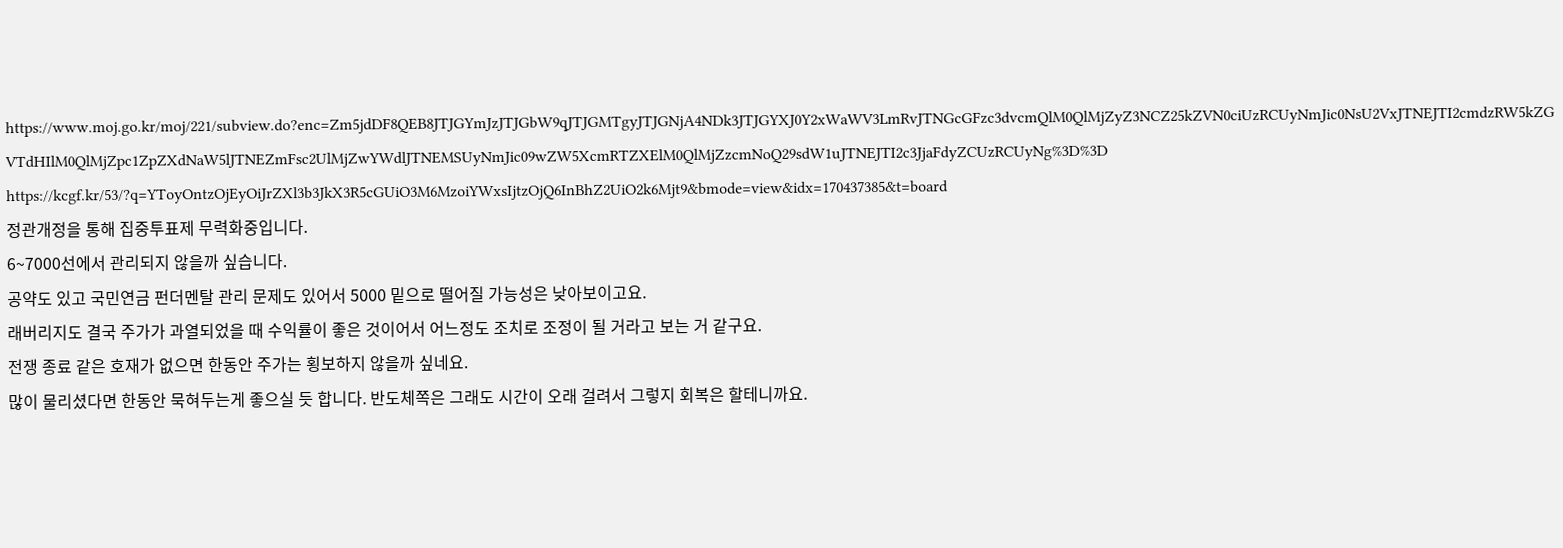https://www.moj.go.kr/moj/221/subview.do?enc=Zm5jdDF8QEB8JTJGYmJzJTJGbW9qJTJGMTgyJTJGNjA4NDk3JTJGYXJ0Y2xWaWV3LmRvJTNGcGFzc3dvcmQlM0QlMjZyZ3NCZ25kZVN0ciUzRCUyNmJic0NsU2VxJTNEJTI2cmdzRW5kZGVTdHIlM0QlMjZpc1ZpZXdNaW5lJTNEZmFsc2UlMjZwYWdlJTNEMSUyNmJic09wZW5XcmRTZXElM0QlMjZzcmNoQ29sdW1uJTNEJTI2c3JjaFdyZCUzRCUyNg%3D%3D
https://kcgf.kr/53/?q=YToyOntzOjEyOiJrZXl3b3JkX3R5cGUiO3M6MzoiYWxsIjtzOjQ6InBhZ2UiO2k6Mjt9&bmode=view&idx=170437385&t=board
정관개정을 통해 집중투표제 무력화중입니다.
6~7000선에서 관리되지 않을까 싶습니다.
공약도 있고 국민연금 펀더멘탈 관리 문제도 있어서 5000 밑으로 떨어질 가능성은 낮아보이고요.
래버리지도 결국 주가가 과열되었을 때 수익률이 좋은 것이어서 어느정도 조치로 조정이 될 거라고 보는 거 같구요.
전쟁 종료 같은 호재가 없으면 한동안 주가는 횡보하지 않을까 싶네요.
많이 물리셨다면 한동안 묵혀두는게 좋으실 듯 합니다. 반도체쪽은 그래도 시간이 오래 걸려서 그렇지 회복은 할테니까요.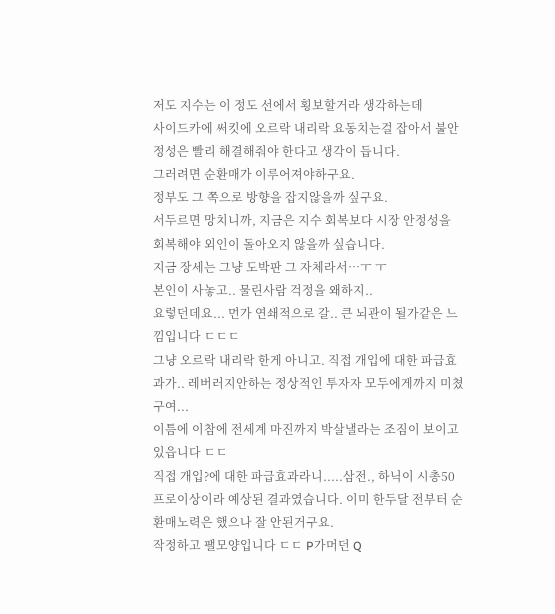저도 지수는 이 정도 선에서 횡보할거라 생각하는데
사이드카에 써킷에 오르락 내리락 요동치는걸 잡아서 불안정성은 빨리 해결해줘야 한다고 생각이 듭니다.
그러려면 순환매가 이루어져야하구요.
정부도 그 쪽으로 방향을 잡지않을까 싶구요.
서두르면 망치니까, 지금은 지수 회복보다 시장 안정성을 회복해야 외인이 돌아오지 않을까 싶습니다.
지금 장세는 그냥 도박판 그 자체라서…ㅜ ㅜ
본인이 사놓고.. 물린사람 걱정을 왜하지..
요렇던데요... 먼가 연쇄적으로 갈.. 큰 뇌관이 될가같은 느낌입니다 ㄷㄷㄷ
그냥 오르락 내리락 한게 아니고. 직접 개입에 대한 파급효과가.. 레버러지안하는 정상적인 투자자 모두에게까지 미쳤구여...
이틈에 이참에 전세계 마진까지 박살낼라는 조짐이 보이고 있읍니다 ㄷㄷ
직접 개입?에 대한 파급효과라니.....삼전., 하닉이 시총50프로이상이라 예상된 결과였습니다. 이미 한두달 전부터 순환매노력은 했으나 잘 안된거구요.
작정하고 팰모양입니다 ㄷㄷ P가머던 Q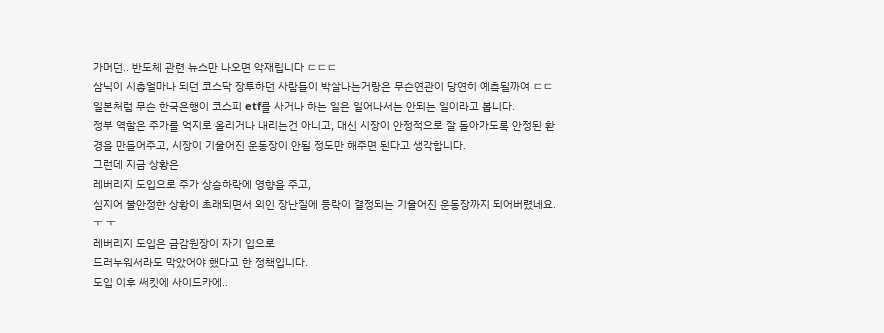가머던.. 반도체 관련 뉴스만 나오면 악재립니다 ㄷㄷㄷ
삼닉이 시총얼마나 되던 코스닥 장투하던 사람들이 박살나는거랑은 무슨연관이 당연히 예측될까여 ㄷㄷ
일본처럼 무슨 한국은행이 코스피 etf를 사거나 하는 일은 일어나서는 안되는 일이라고 봅니다.
정부 역할은 주가를 억지로 올리거나 내리는건 아니고, 대신 시장이 안정적으로 잘 돌아가도록 안정된 환경을 만들어주고, 시장이 기울어진 운동장이 안될 정도만 해주면 된다고 생각합니다.
그런데 지금 상황은
레버리지 도입으로 주가 상승하락에 영향을 주고,
심지어 불안정한 상황이 초래되면서 외인 장난질에 등락이 결정되는 기울어진 운동장까지 되어버렸네요. ㅜ ㅜ
레버리지 도입은 금감원장이 자기 입으로
드러누워서라도 막았어야 했다고 한 정책입니다.
도입 이후 써킷에 사이드카에..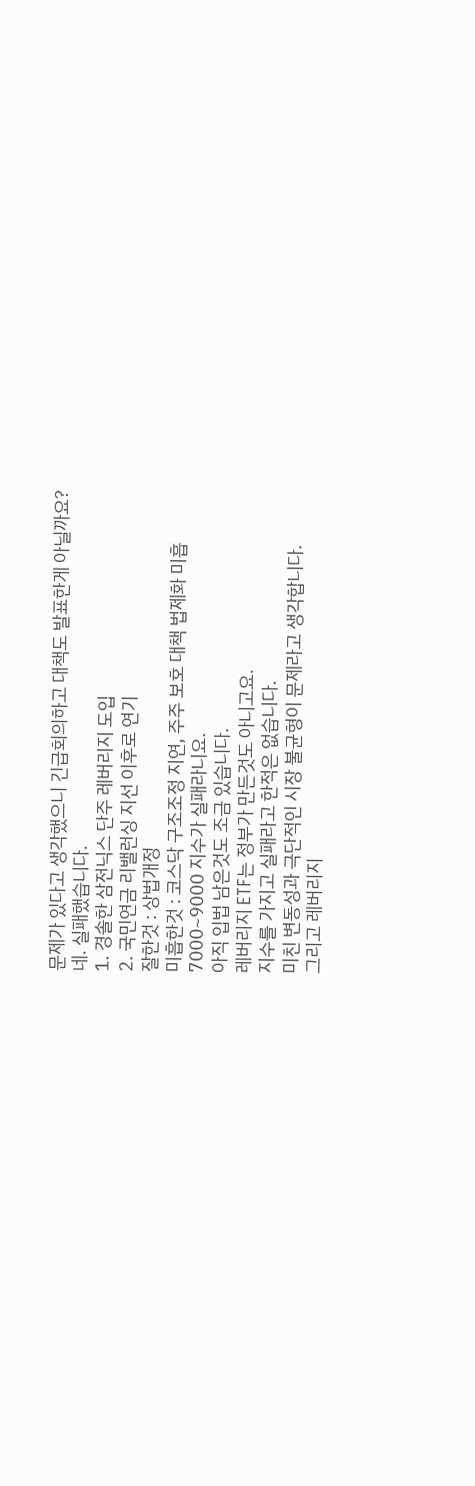문제가 있다고 생각했으니 긴급회의하고 대책도 발표한게 아닐까요?
네. 실패했습니다.
1. 경솔한 삼전닉스 단주 레버리지 도입
2. 국민연금 리밸런싱 지선 이후로 연기
잘한것 : 상법개정
미흡한것 : 코스닥 구조조정 지연, 주주 보호 대책 법제화 미흡
7000~9000 지수가 실패라니요.
아직 입법 남은것도 조금 있습니다.
레버리지 ETF는 정부가 만든것도 아니고요.
지수를 가지고 실패라고 한적은 없습니다.
미친 변동성과 극단적인 시장 불균형이 문제라고 생각합니다.
그리고 레버리지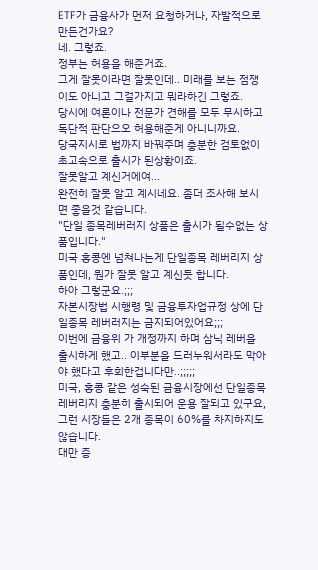ETF가 금융사가 먼저 요청하거나, 자발적으로 만든건가요?
네. 그렇죠.
정부는 허용을 해준거죠.
그게 잘못이라면 잘못인데.. 미래를 보는 점쟁이도 아니고 그걸가지고 뭐라하긴 그렇죠.
당시에 여론이나 전문가 견해를 모두 무시하고 독단적 판단으오 허용해준게 아니니까요.
당국지시로 법까지 바꿔주며 충분한 검토없이 초고속으로 출시가 된상황이죠.
잘못알고 계신거에여...
완전히 잘못 알고 계시네요. 좀더 조사해 보시면 좋을것 같습니다.
"단일 종목레버러지 상품은 출시가 될수없는 상품입니다."
미국 홍콩엔 넘쳐나는게 단일종목 레버리지 상품인데, 뭔가 잘못 알고 계신듯 합니다.
하아 그렇군요.;;;
자본시장법 시행령 및 금융투자업규정 상에 단일종목 레버러지는 금지되어있어요;;;
이번에 금융위 가 개정까지 하며 삼닉 레버을 출시하게 했고.. 이부분을 드러누워서라도 막아야 했다고 후회한겁니다만..;;;;;
미국, 홍콩 같은 성숙된 금융시장에선 단일종목 레버리지 충분히 출시되어 운용 잘되고 있구요, 그런 시장들은 2개 종목이 60%를 차지하지도 않습니다.
대만 증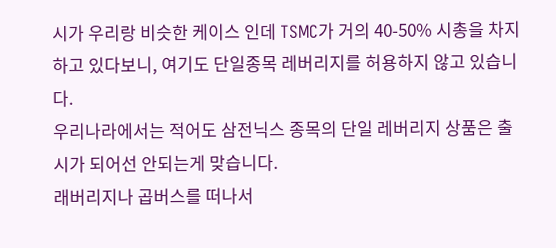시가 우리랑 비슷한 케이스 인데 TSMC가 거의 40-50% 시총을 차지하고 있다보니, 여기도 단일종목 레버리지를 허용하지 않고 있습니다.
우리나라에서는 적어도 삼전닉스 종목의 단일 레버리지 상품은 출시가 되어선 안되는게 맞습니다.
래버리지나 곱버스를 떠나서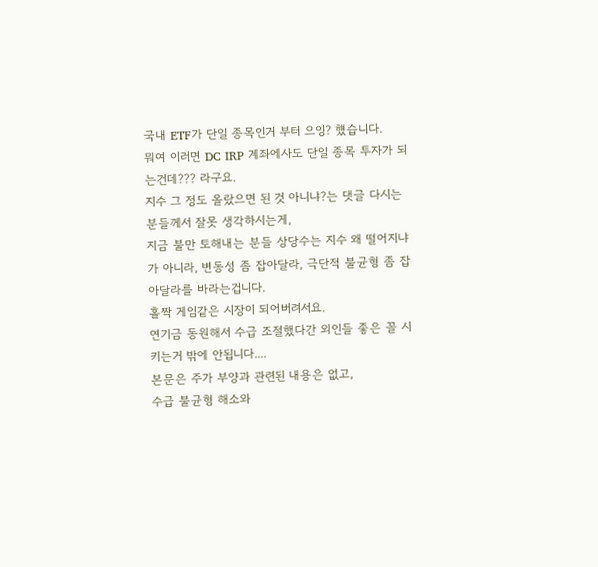국내 ETF가 단일 종목인거 부터 으잉? 헀습니다.
뭐여 이러면 DC IRP 계좌에사도 단일 종목 투자가 되는건데??? 라구요.
지수 그 정도 올랐으면 된 것 아니냐?는 댓글 다시는 분들께서 잘못 생각하시는게,
지금 불만 토해내는 분들 상당수는 지수 왜 떨어지냐가 아니라, 변동성 좀 잡아달라, 극단적 불균형 좀 잡아달라를 바라는겁니다.
홀짝 게임같은 시장이 되어버려서요.
연기금 동원해서 수급 조절했다간 외인들 좋은 꼴 시키는거 밖에 안됩니다....
본문은 주가 부양과 관련된 내용은 없고,
수급 불균형 해소와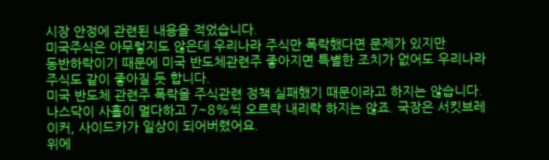시장 안정에 관련된 내용을 적었습니다.
미국주식은 아무렇지도 않은데 우리나라 주식만 폭락했다면 문제가 있지만
동반하락이기 때문에 미국 반도체관련주 좋아지면 특별한 조치가 없어도 우리나라 주식도 같이 좋아질 듯 합니다.
미국 반도체 관련주 폭락을 주식관련 정책 실패했기 때문이라고 하지는 않습니다.
나스닥이 사흘이 멀다하고 7~8%씩 오르락 내리락 하지는 않죠. 국장은 서킷브레이커, 사이드카가 일상이 되어버렸어요.
위에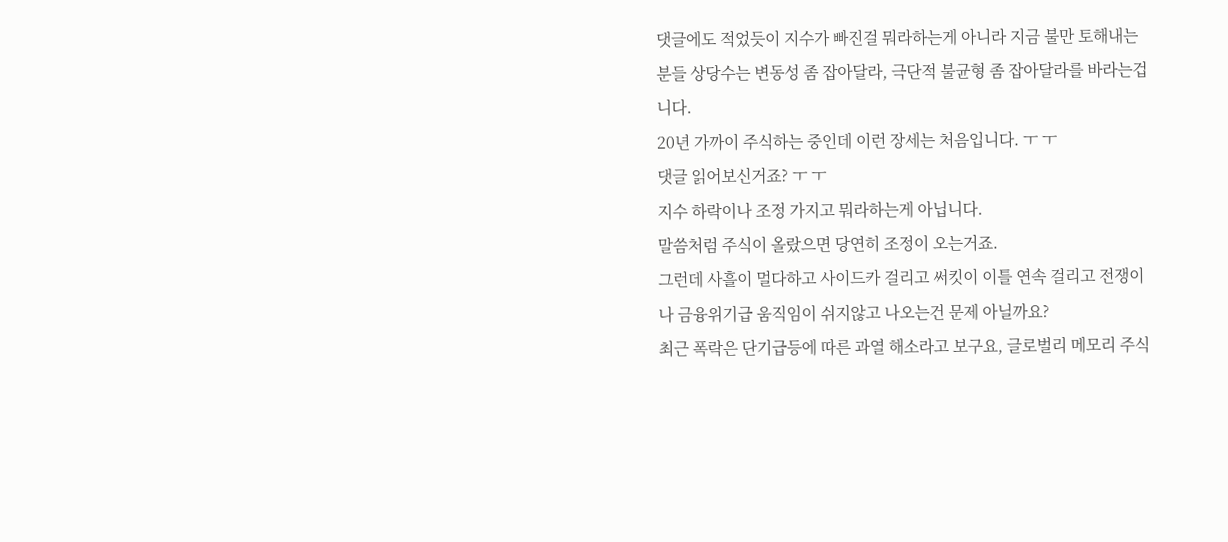댓글에도 적었듯이 지수가 빠진걸 뭐라하는게 아니라 지금 불만 토해내는 분들 상당수는 변동성 좀 잡아달라, 극단적 불균형 좀 잡아달라를 바라는겁니다.
20년 가까이 주식하는 중인데 이런 장세는 처음입니다. ㅜ ㅜ
댓글 읽어보신거죠? ㅜ ㅜ
지수 하락이나 조정 가지고 뭐라하는게 아닙니다.
말씀처럼 주식이 올랐으면 당연히 조정이 오는거죠.
그런데 사흘이 멀다하고 사이드카 걸리고 써킷이 이틀 연속 걸리고 전쟁이나 금융위기급 움직임이 쉬지않고 나오는건 문제 아닐까요?
최근 폭락은 단기급등에 따른 과열 해소라고 보구요, 글로벌리 메모리 주식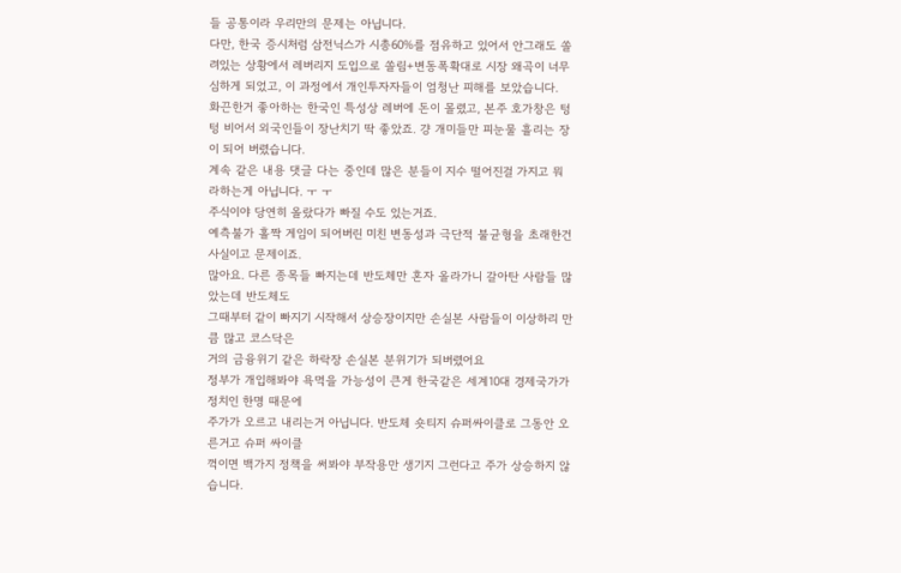들 공통이라 우리만의 문제는 아닙니다.
다만, 한국 증시처럼 삼전닉스가 시총60%를 점유하고 있어서 안그래도 쏠려있는 상황에서 레버리지 도입으로 쏠림+변동폭확대로 시장 왜곡이 너무 심하게 되었고, 이 과정에서 개인투자자들이 엄청난 피해를 보았습니다.
화끈한거 좋아하는 한국인 특성상 레버에 돈이 몰렸고, 본주 호가창은 텅텅 비어서 외국인들이 장난치기 딱 좋았죠. 걍 개미들만 피눈물 흘리는 장이 되어 버렸습니다.
계속 같은 내용 댓글 다는 중인데 많은 분들이 지수 떨어진걸 가지고 뭐라하는게 아닙니다. ㅜ ㅜ
주식이야 당연히 올랐다가 빠질 수도 있는거죠.
예측불가 홀짝 게임이 되어버린 미친 변동성과 극단적 불균형을 초래한건 사실이고 문제이죠.
많아요. 다른 종목들 빠지는데 반도체만 혼자 올라가니 갈아탄 사람들 많았는데 반도체도
그때부터 같이 빠지기 시작해서 상승장이지만 손실본 사람들이 이상하리 만큼 많고 코스닥은
거의 금융위기 같은 하락장 손실본 분위기가 되버렸어요
정부가 개입해봐야 욕먹을 가능성이 큰게 한국같은 세계10대 경제국가가 정치인 한명 때문에
주가가 오르고 내리는거 아닙니다. 반도체 숏티지 슈퍼싸이클로 그동안 오른거고 슈퍼 싸이클
꺽이면 백가지 정책을 써봐야 부작용만 생기지 그런다고 주가 상승하지 않습니다.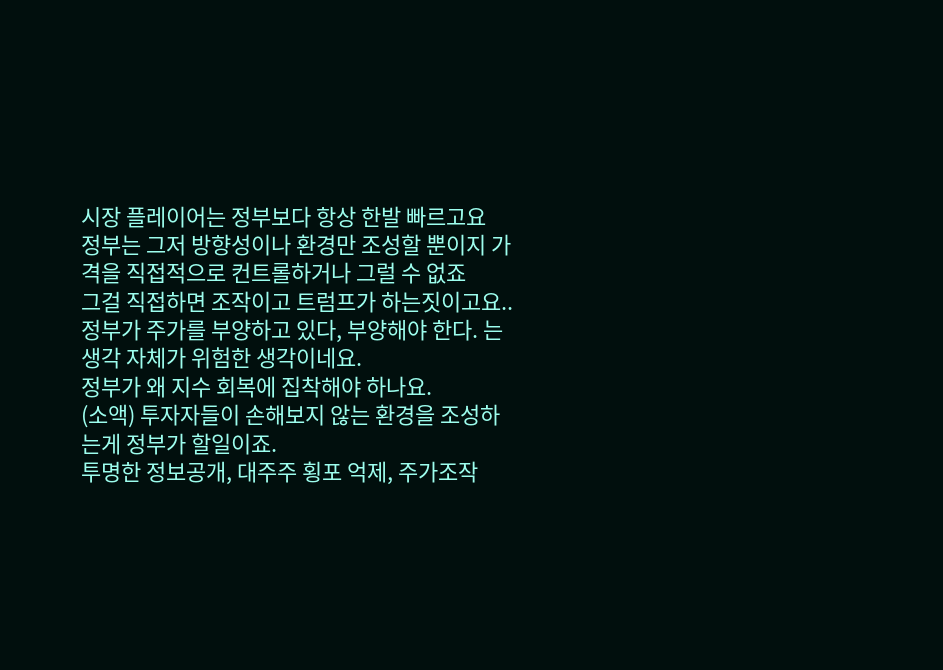시장 플레이어는 정부보다 항상 한발 빠르고요
정부는 그저 방향성이나 환경만 조성할 뿐이지 가격을 직접적으로 컨트롤하거나 그럴 수 없죠
그걸 직접하면 조작이고 트럼프가 하는짓이고요..
정부가 주가를 부양하고 있다, 부양해야 한다. 는 생각 자체가 위험한 생각이네요.
정부가 왜 지수 회복에 집착해야 하나요.
(소액) 투자자들이 손해보지 않는 환경을 조성하는게 정부가 할일이죠.
투명한 정보공개, 대주주 횡포 억제, 주가조작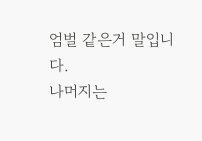엄벌 같은거 말입니다.
나머지는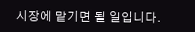시장에 맡기면 될 일입니다.